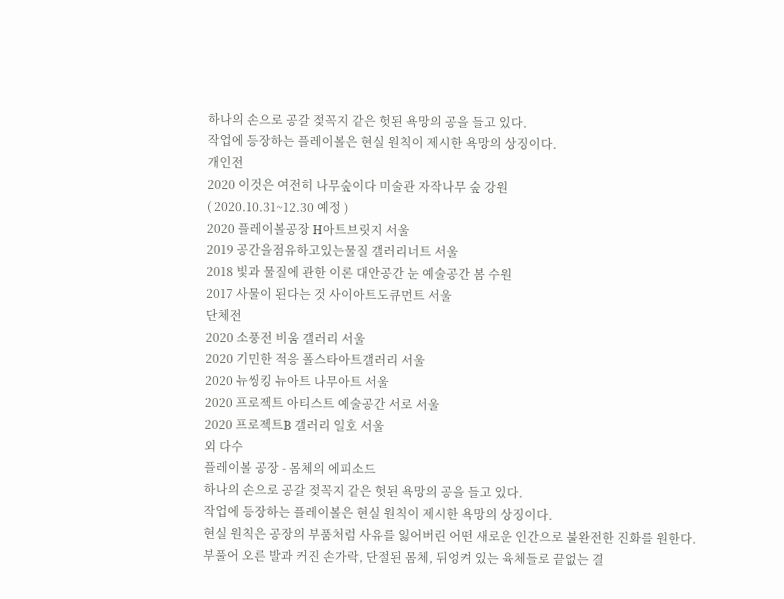하나의 손으로 공갈 젖꼭지 같은 헛된 욕망의 공을 들고 있다.
작업에 등장하는 플레이볼은 현실 원칙이 제시한 욕망의 상징이다.
개인전
2020 이것은 여전히 나무숲이다 미술관 자작나무 숲 강원
( 2020.10.31~12.30 예정 )
2020 플레이볼공장 H아트브릿지 서울
2019 공간을점유하고있는물질 갤러리너트 서울
2018 빛과 물질에 관한 이론 대안공간 눈 예술공간 봄 수원
2017 사물이 된다는 것 사이아트도큐먼트 서울
단체전
2020 소풍전 비움 갤러리 서울
2020 기민한 적응 폴스타아트갤러리 서울
2020 뉴씽킹 뉴아트 나무아트 서울
2020 프로젝트 아티스트 예술공간 서로 서울
2020 프로젝트B 갤러리 일호 서울
외 다수
플레이볼 공장 - 몸체의 에피소드
하나의 손으로 공갈 젖꼭지 같은 헛된 욕망의 공을 들고 있다.
작업에 등장하는 플레이볼은 현실 원칙이 제시한 욕망의 상징이다.
현실 원칙은 공장의 부품처럼 사유를 잃어버린 어떤 새로운 인간으로 불완전한 진화를 원한다.
부풀어 오른 발과 커진 손가락, 단절된 몸체, 뒤엉켜 있는 육체들로 끝없는 결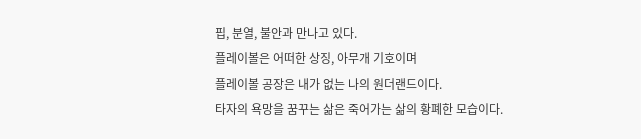핍, 분열, 불안과 만나고 있다.
플레이볼은 어떠한 상징, 아무개 기호이며
플레이볼 공장은 내가 없는 나의 원더랜드이다.
타자의 욕망을 꿈꾸는 삶은 죽어가는 삶의 황폐한 모습이다.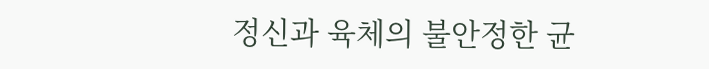정신과 육체의 불안정한 균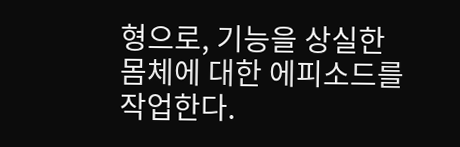형으로, 기능을 상실한 몸체에 대한 에피소드를 작업한다.